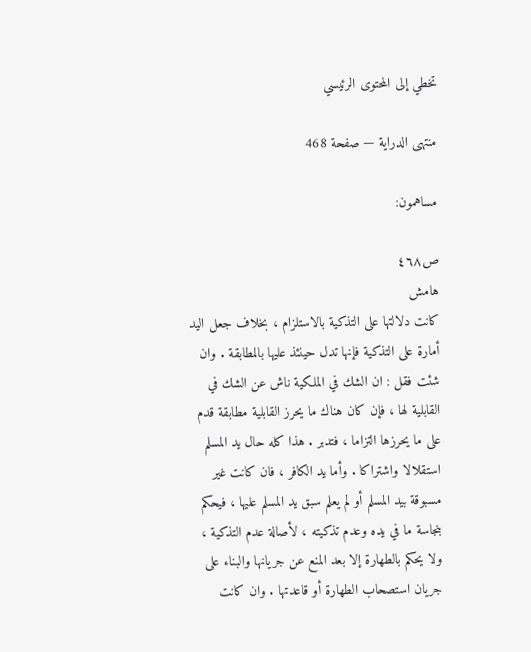تخطي إلى المحتوى الرئيسي

منتهى الدراية — صفحة 468

مساهمون:

ص٤٦٨
هامش
كانت دلالتها على التذكية بالاستلزام ، بخلاف جعل اليد أمارة على التذكية فإنها تدل حينئذ عليها بالمطابقة . وان شئت فقل : ان الشك في الملكية ناش عن الشك في القابلية لها ، فإن كان هناك ما يحرز القابلية مطابقة قدم على ما يحرزها التزاما ، فتدبر . هذا كله حال يد المسلم استقلالا واشتراكا . وأما يد الكافر ، فان كانت غير مسبوقة بيد المسلم أو لم يعلم سبق يد المسلم عليها ، فيحكم بنجاسة ما في يده وعدم تذكيته ، لأصالة عدم التذكية ، ولا يحكم بالطهارة إلا بعد المنع عن جريانها والبناء على جريان استصحاب الطهارة أو قاعدتها . وان كانت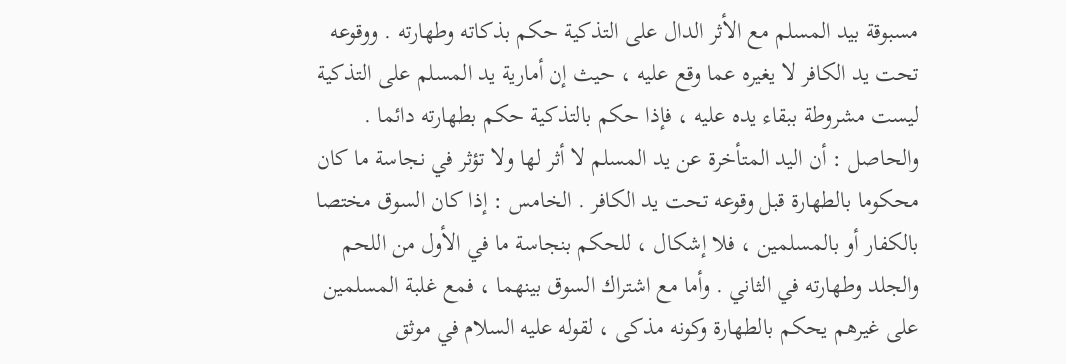مسبوقة بيد المسلم مع الأثر الدال على التذكية حكم بذكاته وطهارته . ووقوعه تحت يد الكافر لا يغيره عما وقع عليه ، حيث إن أمارية يد المسلم على التذكية ليست مشروطة ببقاء يده عليه ، فإذا حكم بالتذكية حكم بطهارته دائما . والحاصل : أن اليد المتأخرة عن يد المسلم لا أثر لها ولا تؤثر في نجاسة ما كان محكوما بالطهارة قبل وقوعه تحت يد الكافر . الخامس : إذا كان السوق مختصا بالكفار أو بالمسلمين ، فلا إشكال ، للحكم بنجاسة ما في الأول من اللحم والجلد وطهارته في الثاني . وأما مع اشتراك السوق بينهما ، فمع غلبة المسلمين على غيرهم يحكم بالطهارة وكونه مذكى ، لقوله عليه السلام في موثق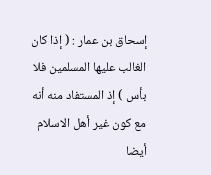إسحاق بن عمار : ( إذا كان الغالب عليها المسلمين فلا بأس ) إذ المستفاد منه أنه مع كون غير أهل الاسلام أيضا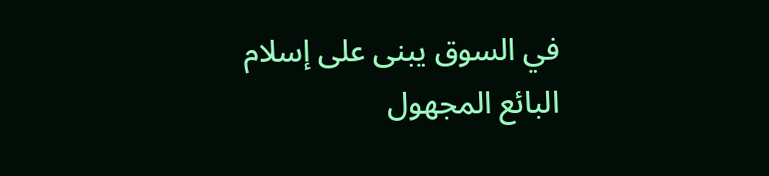في السوق يبنى على إسلام البائع المجهول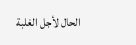الحال لأجل الغلبة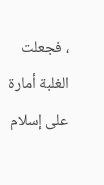، فجعلت الغلبة أمارة على إسلام